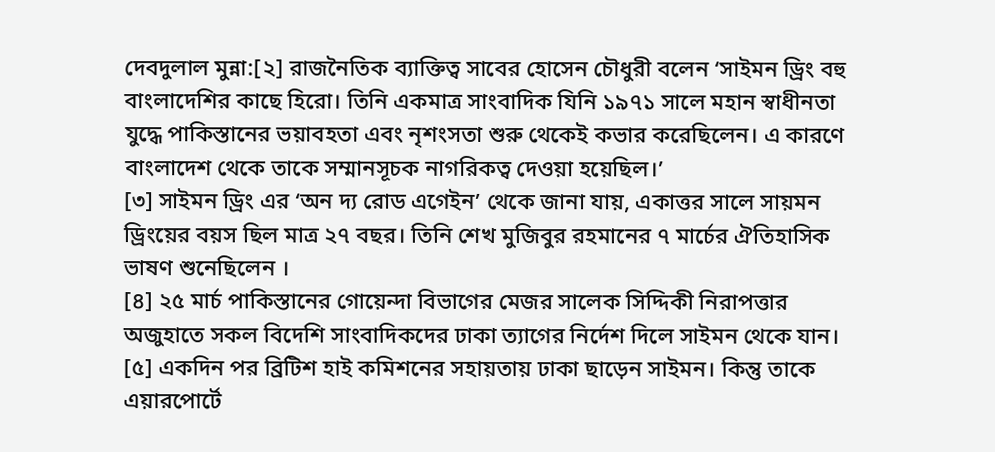দেবদুলাল মুন্না:[২] রাজনৈতিক ব্যাক্তিত্ব সাবের হোসেন চৌধুরী বলেন ‘সাইমন ড্রিং বহু বাংলাদেশির কাছে হিরো। তিনি একমাত্র সাংবাদিক যিনি ১৯৭১ সালে মহান স্বাধীনতা যুদ্ধে পাকিস্তানের ভয়াবহতা এবং নৃশংসতা শুরু থেকেই কভার করেছিলেন। এ কারণে বাংলাদেশ থেকে তাকে সম্মানসূচক নাগরিকত্ব দেওয়া হয়েছিল।’
[৩] সাইমন ড্রিং এর ‘অন দ্য রোড এগেইন’ থেকে জানা যায়, একাত্তর সালে সায়মন ড্রিংয়ের বয়স ছিল মাত্র ২৭ বছর। তিনি শেখ মুজিবুর রহমানের ৭ মার্চের ঐতিহাসিক ভাষণ শুনেছিলেন ।
[৪] ২৫ মার্চ পাকিস্তানের গোয়েন্দা বিভাগের মেজর সালেক সিদ্দিকী নিরাপত্তার অজুহাতে সকল বিদেশি সাংবাদিকদের ঢাকা ত্যাগের নির্দেশ দিলে সাইমন থেকে যান।
[৫] একদিন পর ব্রিটিশ হাই কমিশনের সহায়তায় ঢাকা ছাড়েন সাইমন। কিন্তু তাকে এয়ারপোর্টে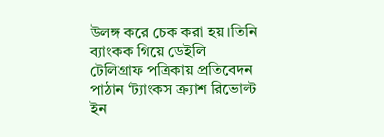উলঙ্গ করে চেক করা হয়।তিনি ব্যাংকক গিয়ে ডেইলি টেলিগ্রাফ পত্রিকায় প্রতিবেদন পাঠান ‘ট্যাংকস ক্র্যাশ রিভোল্ট ইন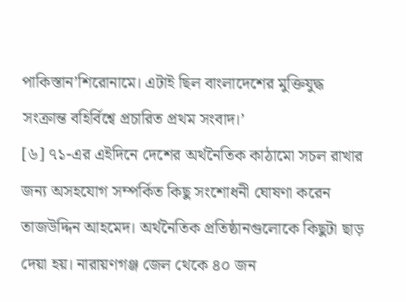পাকিস্তান’শিরোনামে। এটাই ছিল বাংলাদেশের মুক্তিযুদ্ধ সংক্রান্ত বহির্বিশ্বে প্রচারিত প্রথম সংবাদ।’
[৬] ৭১-এর এইদিনে দেশের অর্থনৈতিক কাঠামো সচল রাখার জন্য অসহযোগ সম্পর্কিত কিছু সংশোধনী ঘোষণা করেন তাজউদ্দিন আহমেদ। অর্থনৈতিক প্রতিষ্ঠানগুলোকে কিছুটা ছাড় দেয়া হয়। নারায়ণগঞ্জ জেল থেকে ৪০ জন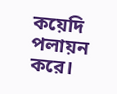কয়েদি পলায়ন করে।